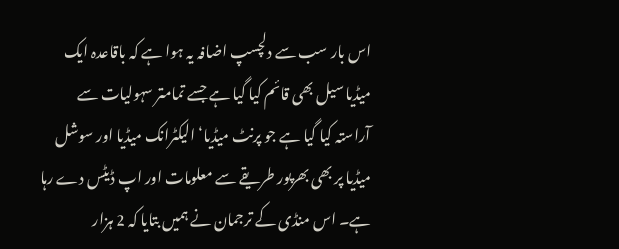اس بار سب سے دلچسپ اضافہ یہ ہوا ہے کہ باقاعدہ ایک میڈیا سیل بھی قائم کیا گیا ہے جسے تمامتر سہولیات سے آراستہ کیا گیا ہے جو پرنٹ میڈیا‘ الیکٹرانک میڈیا اور سوشل میڈیا پر بھی بھرپور طریقے سے معلومات اور اپ ڈیٹس دے رہا ہے۔ اس منڈی کے ترجمان نے ہمیں بتایا کہ 2 ہزار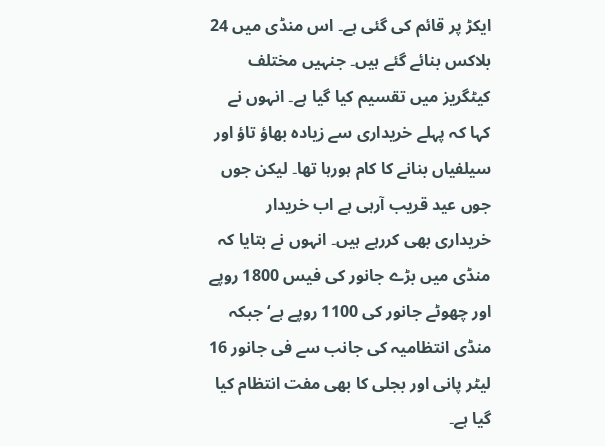ایکڑ پر قائم کی گئی ہے۔ اس منڈی میں 24 بلاکس بنائے گئے ہیں۔ جنہیں مختلف کیٹگریز میں تقسیم کیا گیا ہے۔ انہوں نے کہا کہ پہلے خریداری سے زیادہ بھاؤ تاؤ اور سیلفیاں بنانے کا کام ہورہا تھا۔ لیکن جوں جوں عید قریب آرہی ہے اب خریدار خریداری بھی کررہے ہیں۔ انہوں نے بتایا کہ منڈی میں بڑے جانور کی فیس 1800 روپے اور چھوٹے جانور کی 1100 روپے ہے‘ جبکہ منڈی انتظامیہ کی جانب سے فی جانور 16 لیٹر پانی اور بجلی کا بھی مفت انتظام کیا گیا ہے۔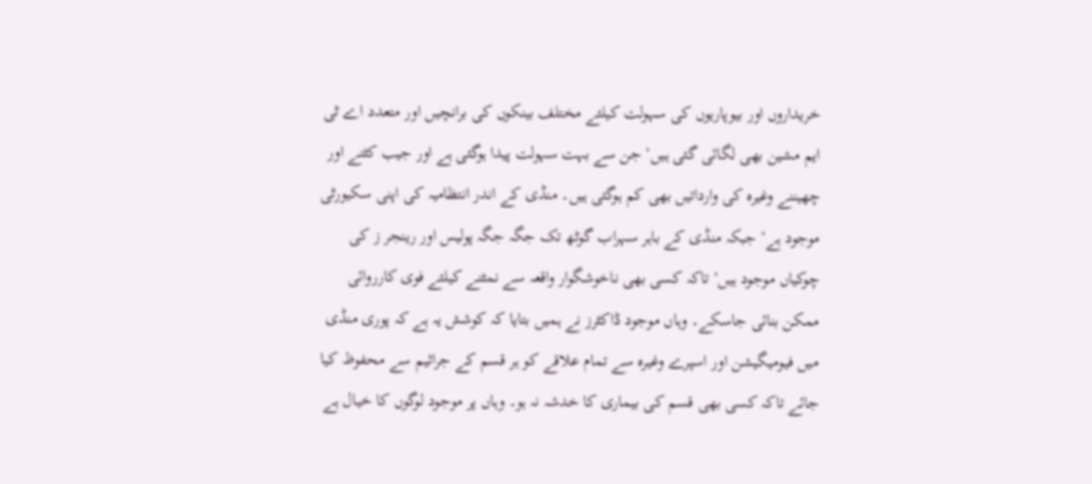خریداروں اور بیوپاریوں کی سہولت کیلئے مختلف بینکوں کی برانچیں اور متعدد اے ٹی ایم مشین بھی لگائی گئی ہیں‘ جن سے بہت سہولت پیدا ہوگئی ہے اور جیب کٹنے اور چھیننے وغیرہ کی وارداتیں بھی کم ہوگئی ہیں۔ منڈی کے اندر انتظامیہ کی اپنی سکیورٹی موجود ہے‘ جبکہ منڈی کے باہر سہراب گوٹھ تک جگہ جگہ پولیس اور رینجر ز کی چوکیاں موجود ہیں‘ تاکہ کسی بھی ناخوشگوار واقعہ سے نمٹنے کیلئے فوی کارروائی ممکن بنائی جاسکے۔ وہاں موجود ڈاکٹرز نے ہمیں بتایا کہ کوشش یہ ہے کہ پوری منڈی میں فیومیگیشن اور اسپرے وغیرہ سے تمام علاقے کو ہر قسم کے جراثیم سے محفوظ کیا جائے تاکہ کسی بھی قسم کی بیماری کا خدشہ نہ ہو۔ وہاں پر موجود لوگوں کا خیال ہے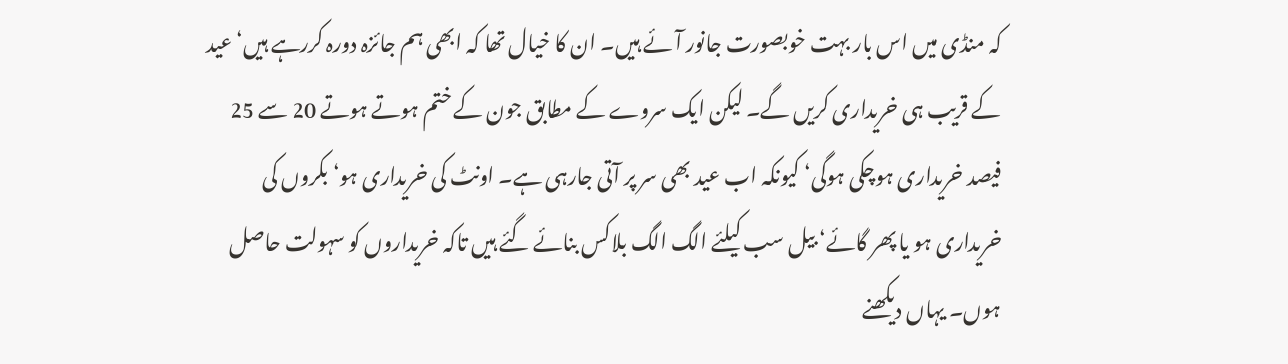کہ منڈی میں اس بار بہت خوبصورت جانور آئے ہیں۔ ان کا خیال تھا کہ ابھی ہم جائزہ دورہ کررہے ہیں‘ عید کے قریب ہی خریداری کریں گے۔ لیکن ایک سروے کے مطابق جون کے ختم ہوتے ہوتے 20 سے 25 فیصد خریداری ہوچکی ہوگی‘ کیونکہ اب عید بھی سر پر آتی جارہی ہے۔ اونٹ کی خریداری ہو‘ بکروں کی خریداری ہو یا پھر گائے‘ بیل سب کیلئے الگ الگ بلاکس بنائے گئے ہیں تاکہ خریداروں کو سہولت حاصل ہوں۔ یہاں دیکھنے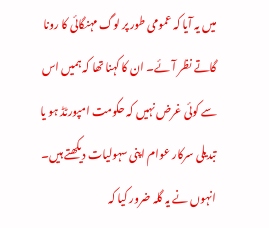میں یہ آیا کہ عمومی طور پر لوگ مہنگائی کا رونا گاتے نظر آئے۔ ان کا کہنا تھا کہ ہمیں اس سے کوئی غرض نہیں کہ حکومت امپورٹڈ ہو یا تبدیلی سرکار عوام اپنی سہولیات دیکھتے ہیں۔ انہوں نے یہ گلہ ضرور کیا کہ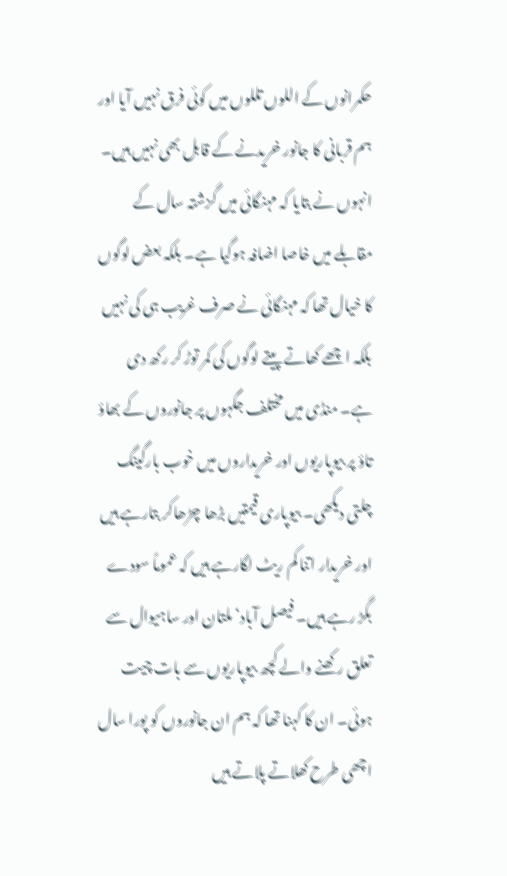حکمرانوں کے اللوں تللوں میں کوئی فرق نہیں آیا اور ہم قربانی کا جانور خریدنے کے قابل بھی نہیں ہیں۔ انہوں نے بتایا کہ مہنگائی میں گزشتہ سال کے مقابلے میں خاصا اضافہ ہوگیا ہے۔ بلکہ بعض لوگوں کا خیال تھا کہ مہنگائی نے صرف غریب ہی کی نہیں بلکہ اچھے کھاتے پیتے لوگوں کی کمر توڑ کر رکھ دی ہے۔ منڈی میں مختلف جگہوں پر جانوروں کے بھاؤ تاؤ پر بیوپاریوں اور خریداروں میں خوب بارگینگ چلتی دیکھی۔ بیوپاری قیمتیں بڑھا چڑھاکر بتارہے ہیں اور خریدار اتنا کم ریٹ لگارہے ہیں کہ عموماً سودے بگڑ رہے ہیں۔ فیصل آباد‘ ملتان اور ساہیوال سے تعلق رکھنے والے کچھ بیوپاریوں سے بات چیت ہوئی۔ ان کا کہنا تھا کہ ہم ان جانوروں کو پورا سال اچھی طرح کھلاتے پلاتے ہیں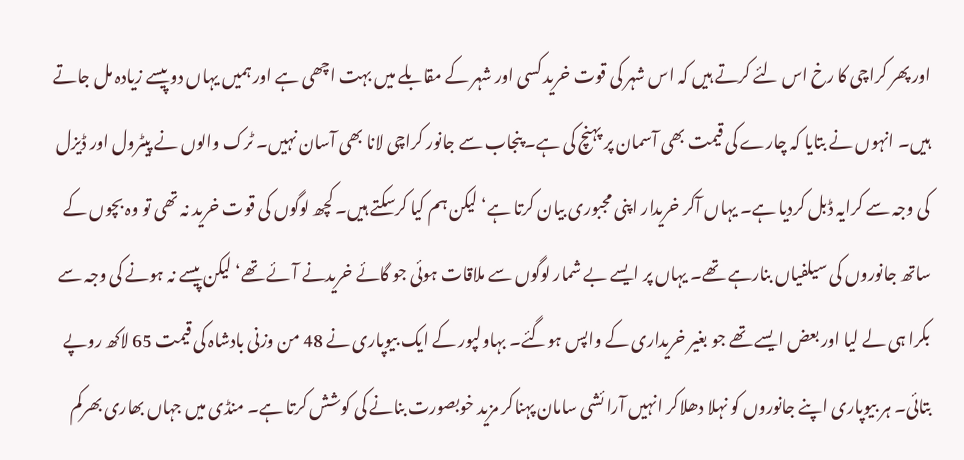اور پھر کراچی کا رخ اس لئے کرتے ہیں کہ اس شہر کی قوت خرید کسی اور شہر کے مقابلے میں بہت اچھی ہے اور ہمیں یہاں دو پیسے زیادہ مل جاتے ہیں۔ انہوں نے بتایا کہ چارے کی قیمت بھی آسمان پر پہنچ کی ہے۔ پنجاب سے جانور کراچی لانا بھی آسان نہیں۔ ٹرک والوں نے پیٹرول اور ڈیزل کی وجہ سے کرایہ ڈبل کردیا ہے۔ یہاں آکر خریدار اپنی مجبوری بیان کرتا ہے‘ لیکن ہم کیا کرسکتے ہیں۔ کچھ لوگوں کی قوت خرید نہ تھی تو وہ بچوں کے ساتھ جانوروں کی سیلفیاں بنارہے تھے۔ یہاں پر ایسے بے شمار لوگوں سے ملاقات ہوئی جو گائے خریدنے آئے تھے‘ لیکن پیسے نہ ہونے کی وجہ سے بکرا ہی لے لیا اور بعض ایسے تھے جو بغیر خریداری کے واپس ہوگئے۔ بہاولپور کے ایک بیوپاری نے 48 من وزنی بادشاہ کی قیمت 65 لاکھ روپے بتائی۔ ہر بیوپاری اپنے جانوروں کو نہلا دھلاکر انہیں آرا ئشی سامان پہناکر مزید خوبصورت بنانے کی کوشش کرتا ہے۔ منڈی میں جہاں بھاری بھرکم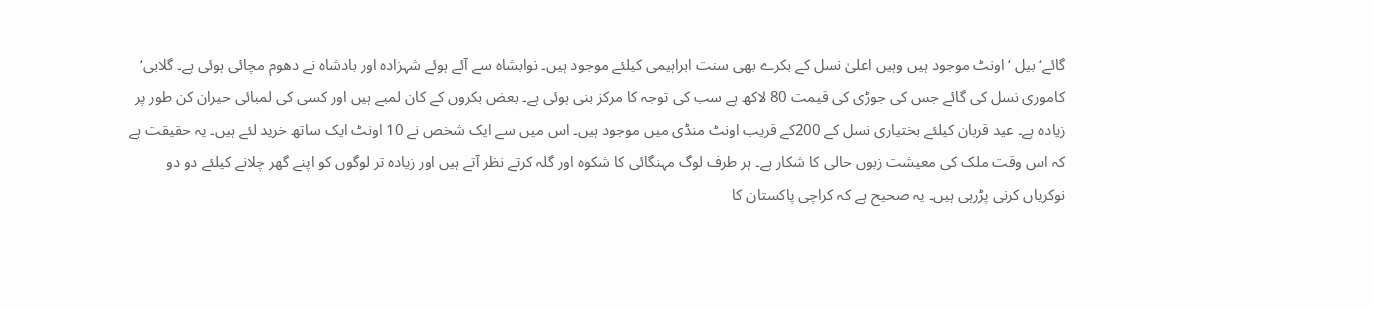گائے‘ بیل ‘ اونٹ موجود ہیں وہیں اعلیٰ نسل کے بکرے بھی سنت ابراہیمی کیلئے موجود ہیں۔ نوابشاہ سے آئے ہوئے شہزادہ اور بادشاہ نے دھوم مچائی ہوئی ہے۔ گلابی‘ کاموری نسل کی گائے جس کی جوڑی کی قیمت 80 لاکھ ہے سب کی توجہ کا مرکز بنی ہوئی ہے۔ بعض بکروں کے کان لمبے ہیں اور کسی کی لمبائی حیران کن طور پر زیادہ ہے۔ عید قربان کیلئے بختیاری نسل کے 200کے قریب اونٹ منڈی میں موجود ہیں۔ اس میں سے ایک شخص نے 10 اونٹ ایک ساتھ خرید لئے ہیں۔ یہ حقیقت ہے کہ اس وقت ملک کی معیشت زبوں حالی کا شکار ہے۔ ہر طرف لوگ مہنگائی کا شکوہ اور گلہ کرتے نظر آتے ہیں اور زیادہ تر لوگوں کو اپنے گھر چلانے کیلئے دو دو نوکریاں کرنی پڑرہی ہیں۔ یہ صحیح ہے کہ کراچی پاکستان کا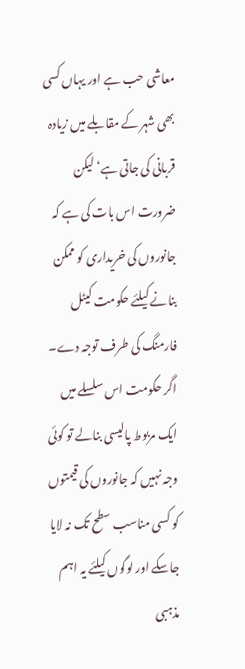معاشی حب ہے اور یہاں کسی بھی شہر کے مقابلے میں زیادہ قربانی کی جاتی ہے‘ لیکن ضرورت اس بات کی ہے کہ جانوروں کی خریداری کو ممکن بنانے کیلئے حکومت کیٹل فارمنگ کی طرف توجہ دے۔ اگر حکومت اس سلسلے میں ایک مربوط پالیسی بنالے تو کوئی وجہ نہیں کہ جانوروں کی قیمتوں کو کسی مناسب سطح تک نہ لایا جاسکے اور لوگوں کیلئے یہ اہم مذہبی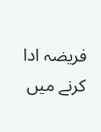فریضہ ادا کرنے میں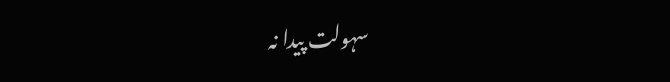سہولت پیدا نہ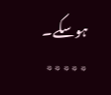ہوسکے۔ ٭٭٭٭٭